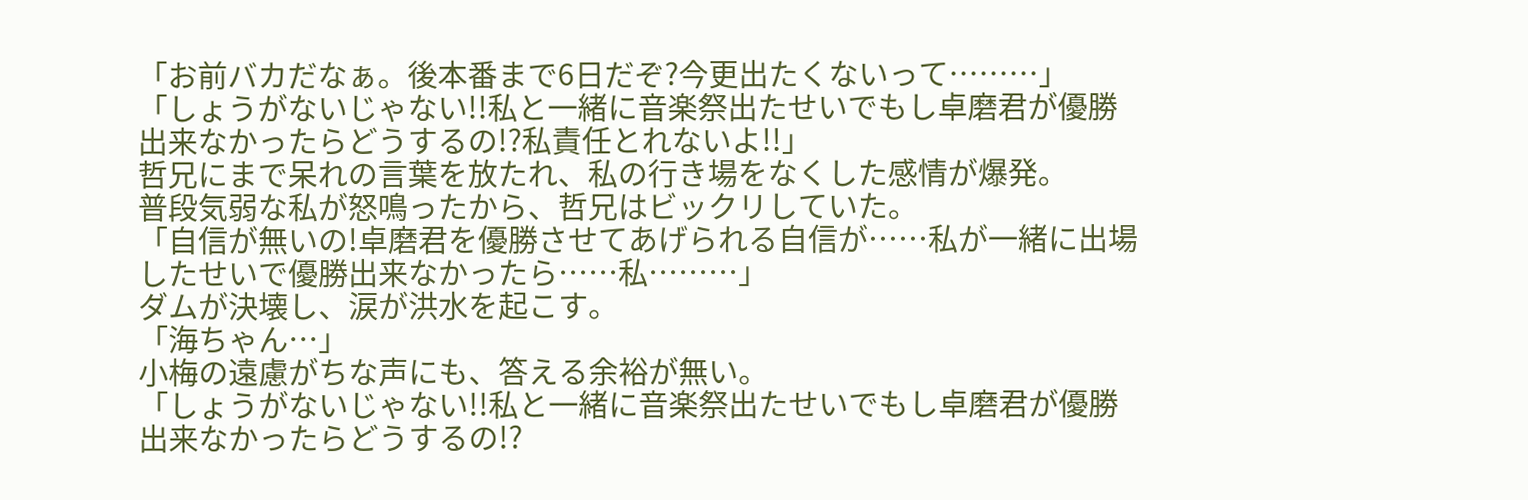「お前バカだなぁ。後本番まで6日だぞ?今更出たくないって………」
「しょうがないじゃない!!私と一緒に音楽祭出たせいでもし卓磨君が優勝出来なかったらどうするの!?私責任とれないよ!!」
哲兄にまで呆れの言葉を放たれ、私の行き場をなくした感情が爆発。
普段気弱な私が怒鳴ったから、哲兄はビックリしていた。
「自信が無いの!卓磨君を優勝させてあげられる自信が……私が一緒に出場したせいで優勝出来なかったら……私………」
ダムが決壊し、涙が洪水を起こす。
「海ちゃん…」
小梅の遠慮がちな声にも、答える余裕が無い。
「しょうがないじゃない!!私と一緒に音楽祭出たせいでもし卓磨君が優勝出来なかったらどうするの!?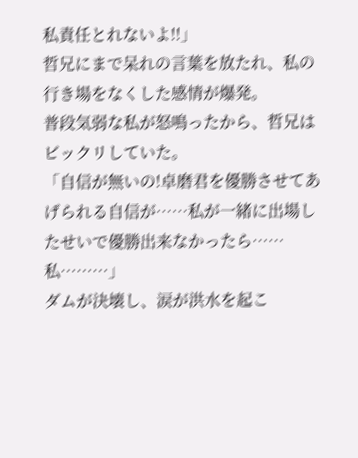私責任とれないよ!!」
哲兄にまで呆れの言葉を放たれ、私の行き場をなくした感情が爆発。
普段気弱な私が怒鳴ったから、哲兄はビックリしていた。
「自信が無いの!卓磨君を優勝させてあげられる自信が……私が一緒に出場したせいで優勝出来なかったら……私………」
ダムが決壊し、涙が洪水を起こ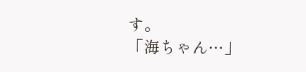す。
「海ちゃん…」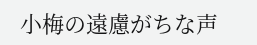小梅の遠慮がちな声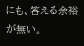にも、答える余裕が無い。